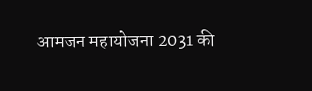आमजन महायोजना 2031 की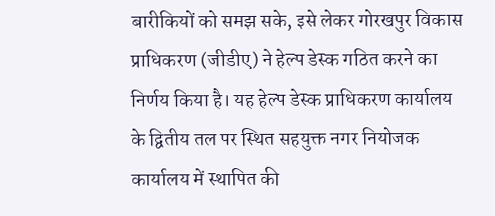बारीकियों को समझ सके, इसे लेकर गोरखपुर विकास प्राधिकरण (जीडीए) ने हेल्प डेस्क गठित करने का निर्णय किया है। यह हेल्प डेस्क प्राधिकरण कार्यालय के द्वितीय तल पर स्थित सहयुक्त नगर नियोजक कार्यालय में स्थापित की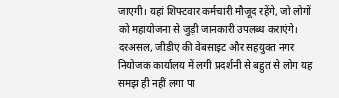जाएगी। यहां शिफ्टवार कर्मचारी मौजूद रहेंगे, जो लोगों को महायोजना से जुड़ी जानकारी उपलब्ध कराएंगे।
दरअसल, जीडीए की वेबसाइट और सहयुक्त नगर नियोजक कार्यालय में लगी प्रदर्शनी से बहुत से लोग यह समझ ही नहीं लगा पा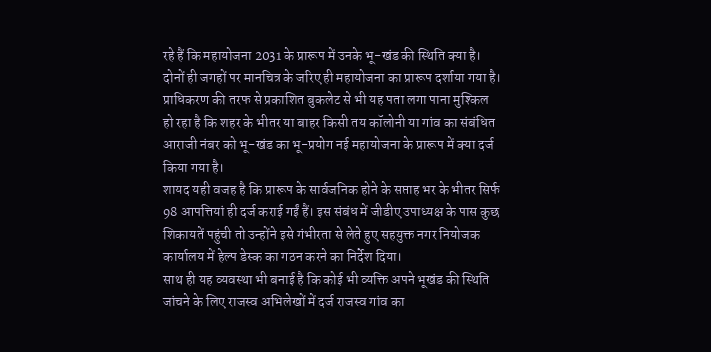रहे हैं कि महायोजना 2031 के प्रारूप में उनके भू-खंड की स्थिति क्या है। दोनों ही जगहों पर मानचित्र के जरिए ही महायोजना का प्रारूप दर्शाया गया है।
प्राधिकरण की तरफ से प्रकाशित बुकलेट से भी यह पता लगा पाना मुश्किल हो रहा है कि शहर के भीतर या बाहर किसी तय कॉलोनी या गांव का संबंधित आराजी नंबर को भू-खंड का भू-प्रयोग नई महायोजना के प्रारूप में क्या दर्ज किया गया है।
शायद यही वजह है कि प्रारूप के सार्वजनिक होने के सप्ताह भर के भीतर सिर्फ 98 आपत्तियां ही दर्ज कराई गईं हैं। इस संबंध में जीडीए उपाध्यक्ष के पास कुछ शिकायतें पहुंची तो उन्होंने इसे गंभीरता से लेते हुए सहयुक्त नगर नियोजक कार्यालय में हेल्प डेस्क का गठन करने का निर्देश दिया।
साथ ही यह व्यवस्था भी बनाई है कि कोई भी व्यक्ति अपने भूखंड की स्थिति जांचने के लिए राजस्व अभिलेखों में दर्ज राजस्व गांव का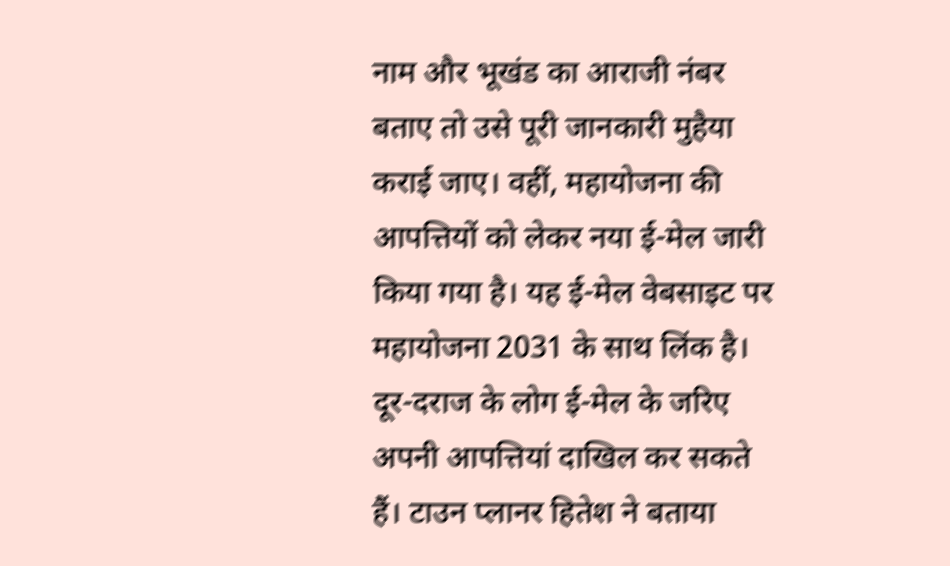नाम और भूखंड का आराजी नंबर बताए तो उसे पूरी जानकारी मुहैया कराई जाए। वहीं, महायोजना की आपत्तियों को लेकर नया ई-मेल जारी किया गया है। यह ई-मेल वेबसाइट पर महायोजना 2031 के साथ लिंक है। दूर-दराज के लोग ई-मेल के जरिए अपनी आपत्तियां दाखिल कर सकते हैं। टाउन प्लानर हितेश ने बताया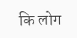कि लोग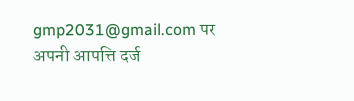gmp2031@gmail.com पर अपनी आपत्ति दर्ज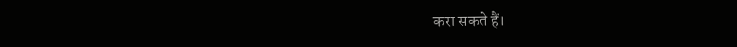करा सकते हैं।